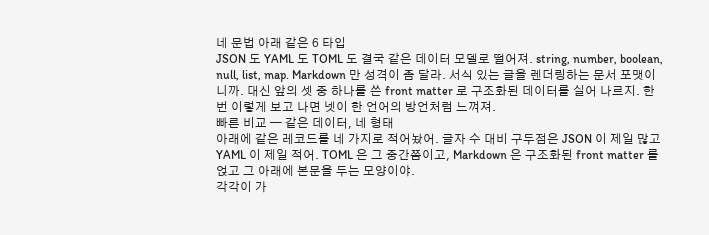네 문법 아래 같은 6 타입
JSON 도 YAML 도 TOML 도 결국 같은 데이터 모델로 떨어져. string, number, boolean, null, list, map. Markdown 만 성격이 좀 달라. 서식 있는 글을 렌더링하는 문서 포맷이니까. 대신 앞의 셋 중 하나를 쓴 front matter 로 구조화된 데이터를 실어 나르지. 한 번 이렇게 보고 나면 넷이 한 언어의 방언처럼 느껴져.
빠른 비교 — 같은 데이터, 네 형태
아래에 같은 레코드를 네 가지로 적어놨어. 글자 수 대비 구두점은 JSON 이 제일 많고 YAML 이 제일 적어. TOML 은 그 중간쯤이고, Markdown 은 구조화된 front matter 를 얹고 그 아래에 본문을 두는 모양이야.
각각이 가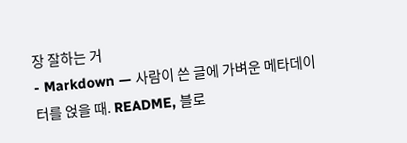장 잘하는 거
- Markdown — 사람이 쓴 글에 가벼운 메타데이터를 얹을 때. README, 블로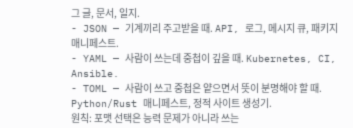그 글, 문서, 일지.
- JSON — 기계끼리 주고받을 때. API, 로그, 메시지 큐, 패키지 매니페스트.
- YAML — 사람이 쓰는데 중첩이 깊을 때. Kubernetes, CI, Ansible.
- TOML — 사람이 쓰고 중첩은 얕으면서 뜻이 분명해야 할 때. Python/Rust 매니페스트, 정적 사이트 생성기.
원칙: 포맷 선택은 능력 문제가 아니라 쓰는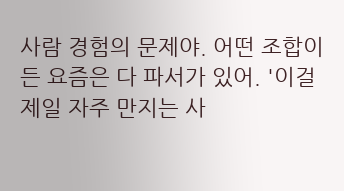사람 경험의 문제야. 어떤 조합이든 요즘은 다 파서가 있어. '이걸 제일 자주 만지는 사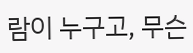람이 누구고, 무슨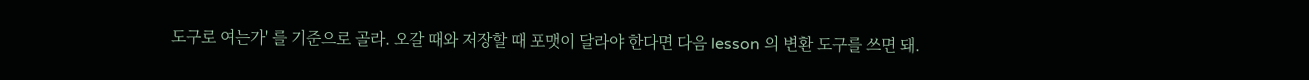도구로 여는가' 를 기준으로 골라. 오갈 때와 저장할 때 포맷이 달라야 한다면 다음 lesson 의 변환 도구를 쓰면 돼.